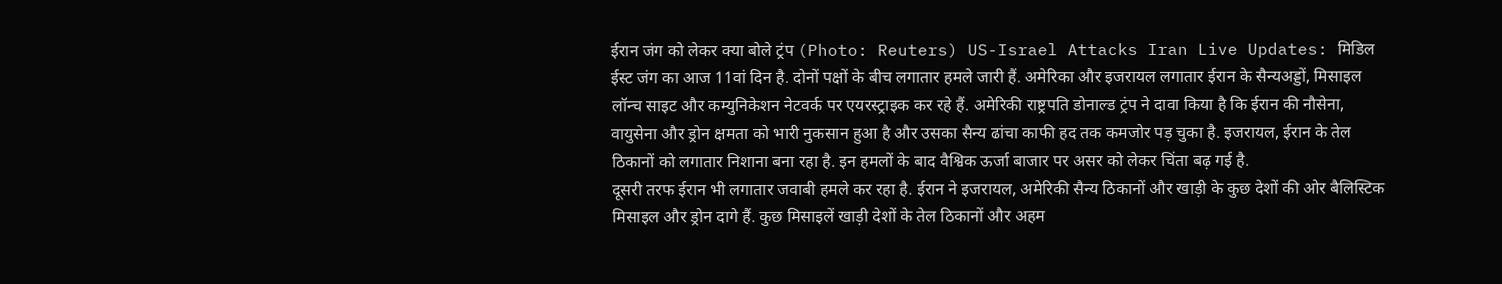ईरान जंग को लेकर क्या बोले ट्रंप (Photo: Reuters) US-Israel Attacks Iran Live Updates: मिडिल ईस्ट जंग का आज 11वां दिन है. दोनों पक्षों के बीच लगातार हमले जारी हैं. अमेरिका और इजरायल लगातार ईरान के सैन्यअड्डों, मिसाइल लॉन्च साइट और कम्युनिकेशन नेटवर्क पर एयरस्ट्राइक कर रहे हैं. अमेरिकी राष्ट्रपति डोनाल्ड ट्रंप ने दावा किया है कि ईरान की नौसेना, वायुसेना और ड्रोन क्षमता को भारी नुकसान हुआ है और उसका सैन्य ढांचा काफी हद तक कमजोर पड़ चुका है. इजरायल, ईरान के तेल ठिकानों को लगातार निशाना बना रहा है. इन हमलों के बाद वैश्विक ऊर्जा बाजार पर असर को लेकर चिंता बढ़ गई है.
दूसरी तरफ ईरान भी लगातार जवाबी हमले कर रहा है. ईरान ने इजरायल, अमेरिकी सैन्य ठिकानों और खाड़ी के कुछ देशों की ओर बैलिस्टिक मिसाइल और ड्रोन दागे हैं. कुछ मिसाइलें खाड़ी देशों के तेल ठिकानों और अहम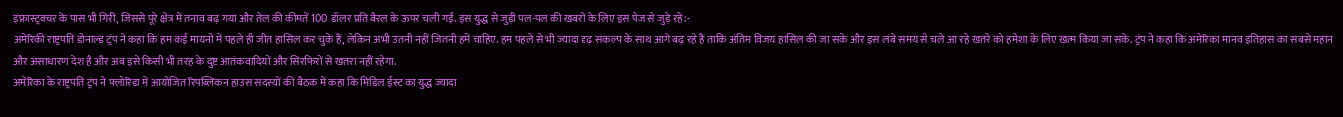इंफ्रास्ट्रक्चर के पास भी गिरीं, जिससे पूरे क्षेत्र में तनाव बढ़ गया और तेल की कीमतें 100 डॉलर प्रति बैरल के ऊपर चली गईं. इस युद्ध से जुड़ी पल-पल की खबरों के लिए इस पेज से जुड़े रहें:-
अमेरिकी राष्ट्रपति डोनाल्ड ट्रंप ने कहा कि हम कई मायनों में पहले ही जीत हासिल कर चुके हैं, लेकिन अभी उतनी नहीं जितनी हमें चाहिए. हम पहले से भी ज्यादा दृढ़ संकल्प के साथ आगे बढ़ रहे हैं ताकि अंतिम विजय हासिल की जा सके और इस लंबे समय से चले आ रहे खतरे को हमेशा के लिए खत्म किया जा सके. ट्रंप ने कहा कि अमेरिका मानव इतिहास का सबसे महान और असाधारण देश है और अब इसे किसी भी तरह के दुष्ट आतंकवादियों और सिरफिरों से खतरा नहीं रहेगा.
अमेरिका के राष्ट्रपति ट्रंप ने फ्लोरिडा में आयोजित रिपब्लिकन हाउस सदस्यों की बैठक में कहा कि मिडिल ईस्ट का युद्ध ज्यादा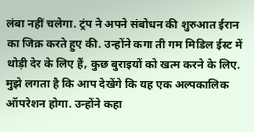लंबा नहीं चलेगा. ट्रंप ने अपने संबोधन की शुरुआत ईरान का जिक्र करते हुए की. उन्होंने कगा ती गम मिडिल ईस्ट में थोड़ी देर के लिए हैं, कुछ बुराइयों को खत्म करने के लिए. मुझे लगता है कि आप देखेंगे कि यह एक अल्पकालिक ऑपरेशन होगा. उन्होंने कहा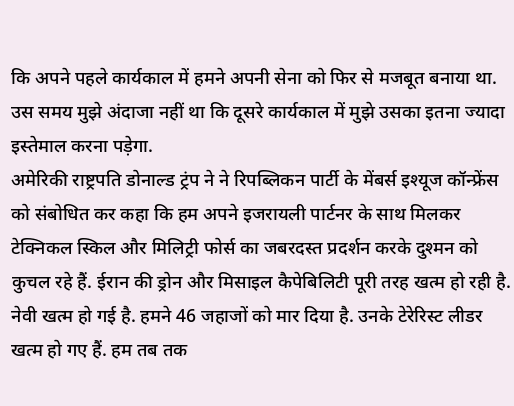कि अपने पहले कार्यकाल में हमने अपनी सेना को फिर से मजबूत बनाया था. उस समय मुझे अंदाजा नहीं था कि दूसरे कार्यकाल में मुझे उसका इतना ज्यादा इस्तेमाल करना पड़ेगा.
अमेरिकी राष्ट्रपति डोनाल्ड ट्रंप ने ने रिपब्लिकन पार्टी के मेंबर्स इश्यूज कॉन्फ्रेंस को संबोधित कर कहा कि हम अपने इजरायली पार्टनर के साथ मिलकर टेक्निकल स्किल और मिलिट्री फोर्स का जबरदस्त प्रदर्शन करके दुश्मन को कुचल रहे हैं. ईरान की ड्रोन और मिसाइल कैपेबिलिटी पूरी तरह खत्म हो रही है. नेवी खत्म हो गई है. हमने 46 जहाजों को मार दिया है. उनके टेरेरिस्ट लीडर खत्म हो गए हैं. हम तब तक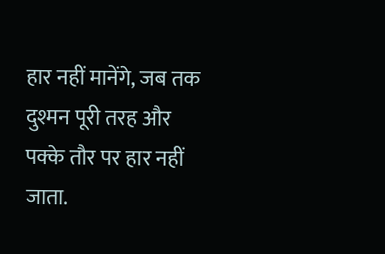हार नहीं मानेंगे, जब तक दुश्मन पूरी तरह और पक्के तौर पर हार नहीं जाता.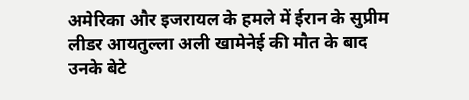अमेरिका और इजरायल के हमले में ईरान के सुप्रीम लीडर आयतुल्ला अली खामेनेई की मौत के बाद उनके बेटे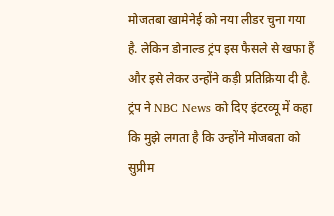मोजतबा खामेनेई को नया लीडर चुना गया है. लेकिन डोनाल्ड ट्रंप इस फैसले से खफा हैं और इसे लेकर उन्होंने कड़ी प्रतिक्रिया दी है. ट्रंप ने NBC News को दिए इंटरव्यू में कहा कि मुझे लगता है कि उन्होंने मोजबता को सुप्रीम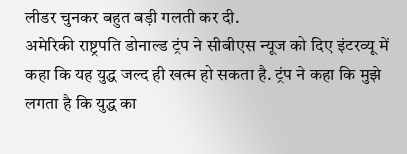लीडर चुनकर बहुत बड़ी गलती कर दी.
अमेरिकी राष्ट्रपति डोनाल्ड ट्रंप ने सीबीएस न्यूज को दिए इंटरव्यू में कहा कि यह युद्ध जल्द ही खत्म हो सकता है. ट्रंप ने कहा कि मुझे लगता है कि युद्ध का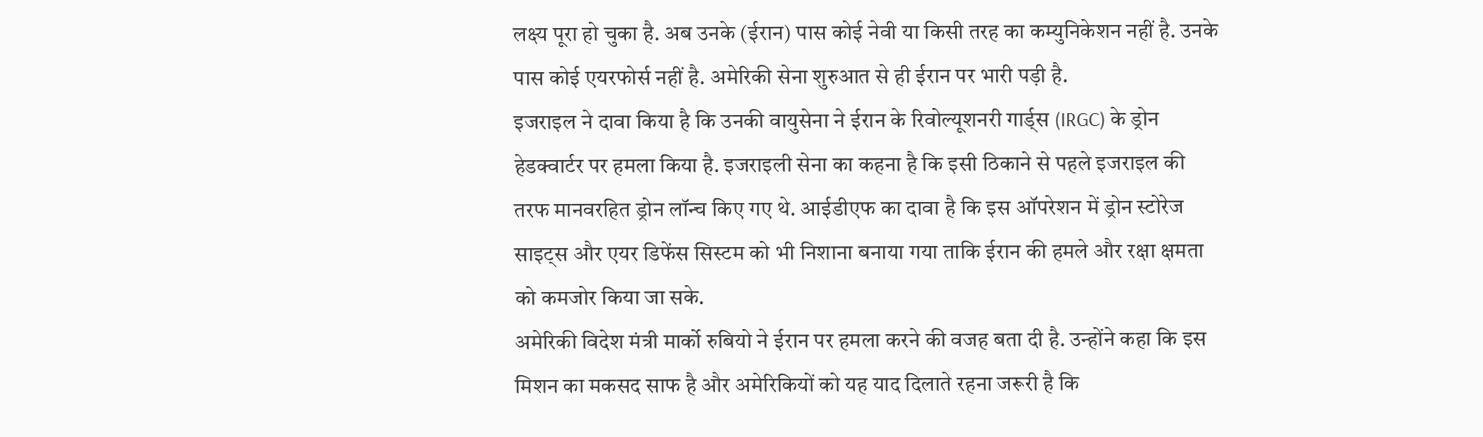लक्ष्य पूरा हो चुका है. अब उनके (ईरान) पास कोई नेवी या किसी तरह का कम्युनिकेशन नहीं है. उनके पास कोई एयरफोर्स नहीं है. अमेरिकी सेना शुरुआत से ही ईरान पर भारी पड़ी है.
इजराइल ने दावा किया है कि उनकी वायुसेना ने ईरान के रिवोल्यूशनरी गार्ड्स (IRGC) के ड्रोन हेडक्वार्टर पर हमला किया है. इजराइली सेना का कहना है कि इसी ठिकाने से पहले इजराइल की तरफ मानवरहित ड्रोन लॉन्च किए गए थे. आईडीएफ का दावा है कि इस ऑपरेशन में ड्रोन स्टोरेज साइट्स और एयर डिफेंस सिस्टम को भी निशाना बनाया गया ताकि ईरान की हमले और रक्षा क्षमता को कमजोर किया जा सके.
अमेरिकी विदेश मंत्री मार्को रुबियो ने ईरान पर हमला करने की वजह बता दी है. उन्होंने कहा कि इस मिशन का मकसद साफ है और अमेरिकियों को यह याद दिलाते रहना जरूरी है कि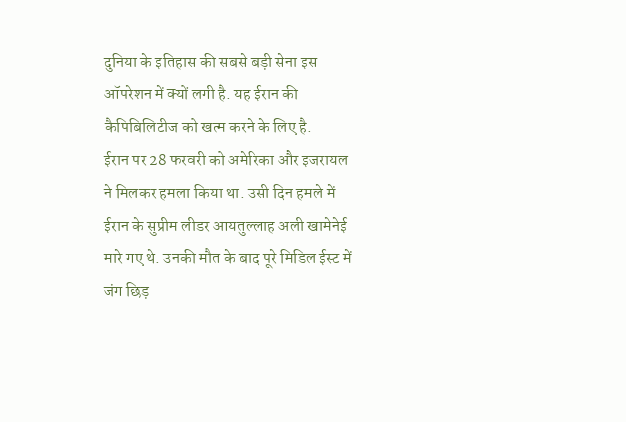दुनिया के इतिहास की सबसे बड़ी सेना इस ऑपरेशन में क्यों लगी है. यह ईरान की कैपिबिलिटीज को खत्म करने के लिए है.
ईरान पर 28 फरवरी को अमेरिका और इजरायल ने मिलकर हमला किया था. उसी दिन हमले में ईरान के सुप्रीम लीडर आयतुल्लाह अली खामेनेई मारे गए थे. उनकी मौत के बाद पूरे मिडिल ईस्ट में जंग छिड़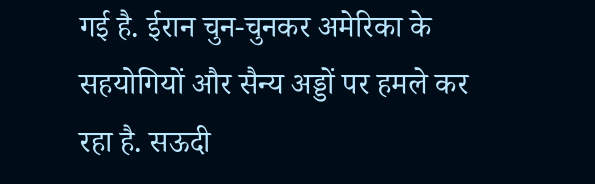गई है. ईरान चुन-चुनकर अमेरिका के सहयोगियों और सैन्य अड्डों पर हमले कर रहा है. सऊदी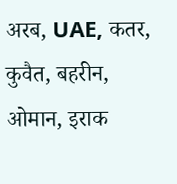अरब, UAE, कतर, कुवैत, बहरीन, ओमान, इराक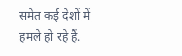समेत कई देशों में हमले हो रहे हैं.